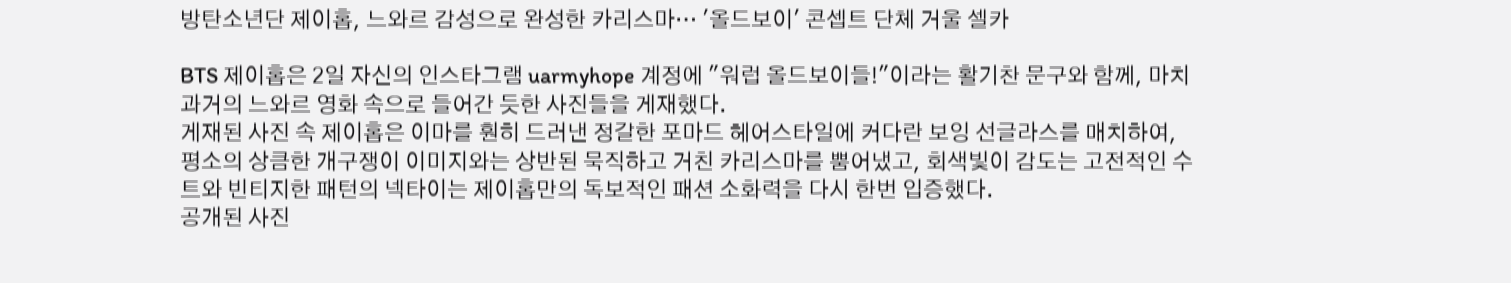방탄소년단 제이홉, 느와르 감성으로 완성한 카리스마… '올드보이' 콘셉트 단체 거울 셀카

BTS 제이홉은 2일 자신의 인스타그램 uarmyhope 계정에 "워럽 올드보이들!"이라는 활기찬 문구와 함께, 마치 과거의 느와르 영화 속으로 들어간 듯한 사진들을 게재했다.
게재된 사진 속 제이홉은 이마를 훤히 드러낸 정갈한 포마드 헤어스타일에 커다란 보잉 선글라스를 매치하여, 평소의 상큼한 개구쟁이 이미지와는 상반된 묵직하고 거친 카리스마를 뿜어냈고, 회색빛이 감도는 고전적인 수트와 빈티지한 패턴의 넥타이는 제이홉만의 독보적인 패션 소화력을 다시 한번 입증했다.
공개된 사진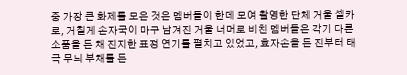중 가장 큰 화제를 모은 것은 멤버들이 한데 모여 촬영한 단체 거울 셀카로, 거칠게 손자국이 마구 남겨진 거울 너머로 비친 멤버들은 각기 다른 소품을 든 채 진지한 표정 연기를 펼치고 있었고, 효자손을 든 진부터 태극 무늬 부채를 든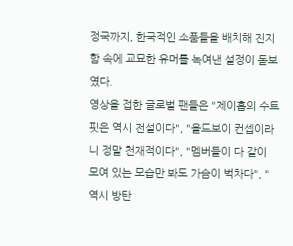정국까지, 한국적인 소품들을 배치해 진지함 속에 교묘한 유머를 녹여낸 설정이 돋보였다.
영상을 접한 글로벌 팬들은 "제이홉의 수트핏은 역시 전설이다", "올드보이 컨셉이라니 정말 천재적이다", "멤버들이 다 같이 모여 있는 모습만 봐도 가슴이 벅차다", "역시 방탄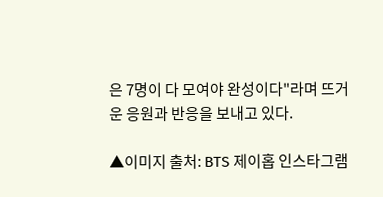은 7명이 다 모여야 완성이다"라며 뜨거운 응원과 반응을 보내고 있다.

▲이미지 출처: BTS 제이홉 인스타그램